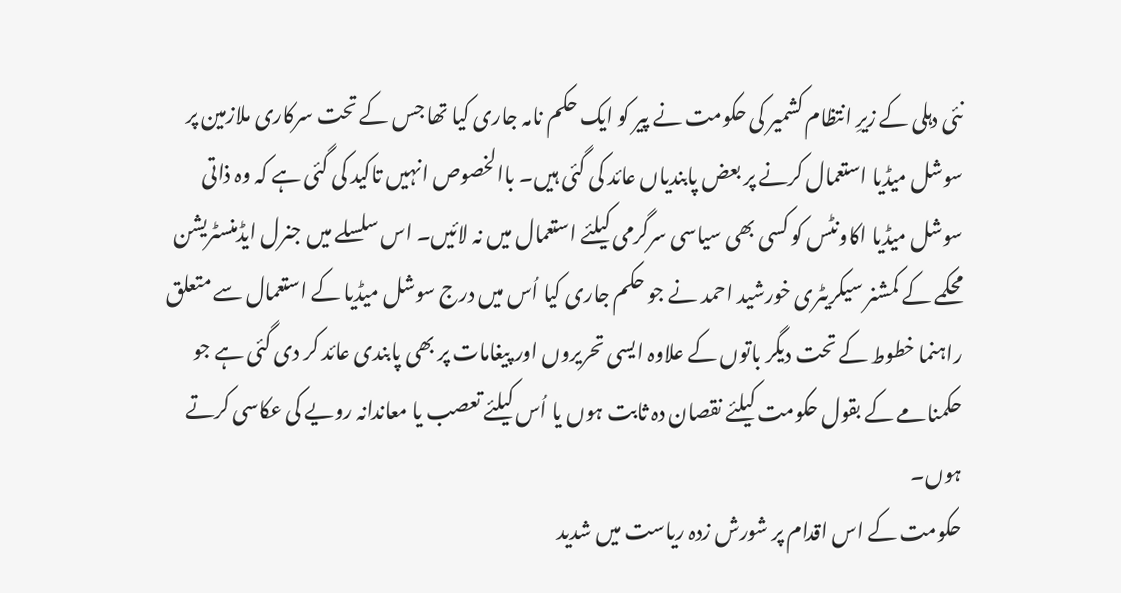نئی دہلی کے زیرِ انتظام کشمیر کی حکومت نے پیر کو ایک حکم نامہ جاری کیا تھا جس کے تحت سرکاری ملازمین پر سوشل میڈیا استعمال کرنے پر بعض پابندیاں عائد کی گئی ہیں۔ باالخصوص انہیں تاکید کی گئی ہے کہ وہ ذاتی سوشل میڈیا اکاونٹس کو کسی بھی سیاسی سرگرمی کیلئے استعمال میں نہ لائیں۔ اس سلسلے میں جنرل ایڈمنسٹریشن محکمے کے کمشنر سیکریٹری خورشید احمد نے جو حکم جاری کیا اُس میں درج سوشل میڈیا کے استعمال سے متعلق راہنما خطوط کے تحت دیگر باتوں کے علاوہ ایسی تحریروں اور پیغامات پر بھی پابندی عائد کر دی گئی ہے جو حکمنامے کے بقول حکومت کیلئے نقصان دہ ثابت ہوں یا اُس کیلئے تعصب یا معاندانہ رویے کی عکاسی کرتے ہوں۔
حکومت کے اس اقدام پر شورش زدہ ریاست میں شدید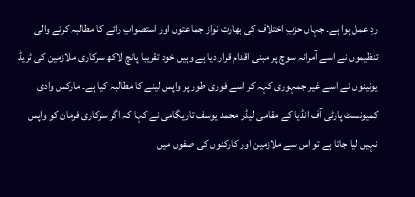ردِ عمل ہوا ہے۔ جہاں حزبِ اختلاف کی بھارت نواز جماعتوں اور استصوابِ رائے کا مطالبہ کرنے والی تنظیموں نے اسے آمرانہ سوچ پر مبنی اقدام قرار دیا ہے وہیں خود تقریبا پانچ لاکھ سرکاری ملازمین کی ٹریڈ یونینوں نے اسے غیر جمہوری کہہ کر اسے فوری طور پر واپس لینے کا مطالبہ کیا ہے۔ مارکس وادی کمیونسٹ پارٹی آف انڈیا کے مقامی لیڈر محمد یوسف تاریگامی نے کہا کہ اگر سرکاری فرمان کو واپس نہیں لیا جاتا ہے تو اس سے ملازمین اور کارکنوں کی صفوں میں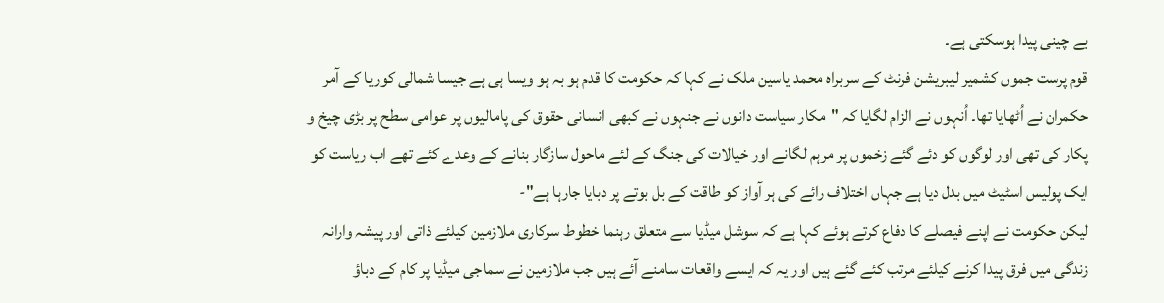بے چینی پیدا ہوسکتی ہے۔
قوم پرست جموں کشمیر لیبریشن فرنٹ کے سربراہ محمد یاسین ملک نے کہا کہ حکومت کا قدم ہو بہ ہو ویسا ہی ہے جیسا شمالی کوریا کے آمر حکمران نے اُٹھایا تھا۔ اُنہوں نے الزام لگایا کہ "مکار سیاست دانوں نے جنہوں نے کبھی انسانی حقوق کی پامالیوں پر عوامی سطح پر بڑی چیخ و پکار کی تھی اور لوگوں کو دئے گئے زخموں پر مرہم لگانے اور خیالات کی جنگ کے لئے ماحول سازگار بنانے کے وعدے کئے تھے اب ریاست کو ایک پولیس اسٹیٹ میں بدل دیا ہے جہاں اختلاف رائے کی ہر آواز کو طاقت کے بل بوتے پر دبایا جارہا ہے"-
لیکن حکومت نے اپنے فیصلے کا دفاع کرتے ہوئے کہا ہے کہ سوشل میڈیا سے متعلق رہنما خطوط سرکاری ملازمین کیلئے ذاتی اور پیشہ وارانہ زندگی میں فرق پیدا کرنے کیلئے مرتب کئے گئے ہیں اور یہ کہ ایسے واقعات سامنے آئے ہیں جب ملازمین نے سماجی میڈیا پر کام کے دباؤ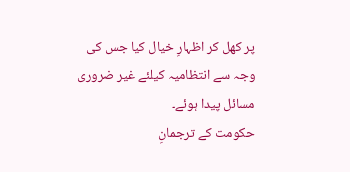پر کھل کر اظہارِ خیال کیا جس کی وجہ سے انتظامیہ کیلئے غیر ضروری مسائل پیدا ہوئے۔
حکومت کے ترجمانِ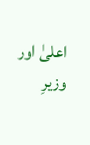اعلیٰ اور وزیرِ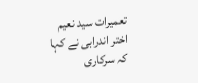تعمیرات سید نعیم اختر اندرابی نے کہا کہ سرکاری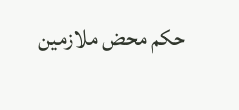حکم محض ملازمین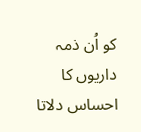کو اُن ذمہ داریوں کا احساس دلاتا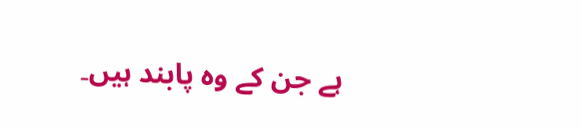ہے جن کے وہ پابند ہیں۔